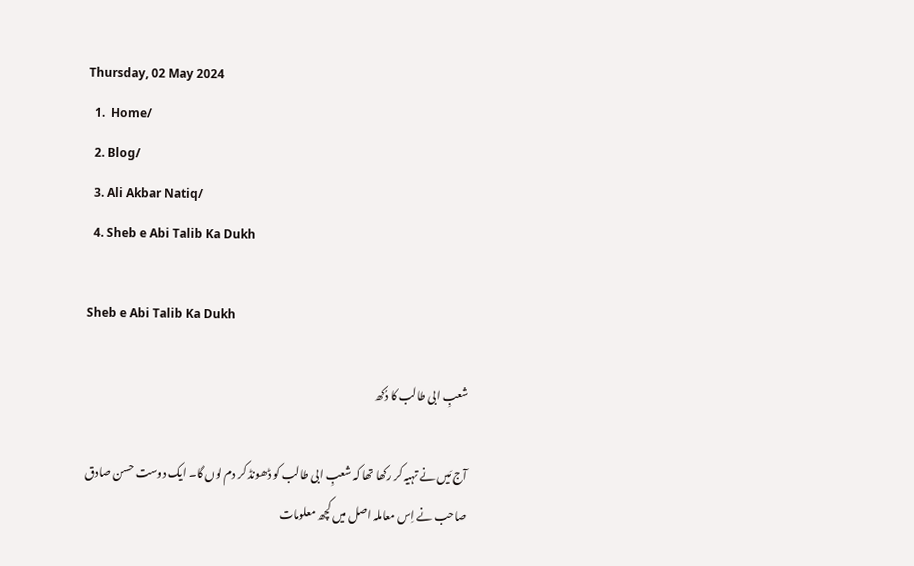Thursday, 02 May 2024
  1.  Home/
  2. Blog/
  3. Ali Akbar Natiq/
  4. Sheb e Abi Talib Ka Dukh

Sheb e Abi Talib Ka Dukh

شعبِ ابی طالب کا دُکھ

آج مَیں نے تہیہ کر رکھا تھا کہ شعبِ ابی طالب کو ڈھونڈ کر دم لوں گا۔ ایک دوست حسن صادق صاحب نے اِس معاملہ اصل میں کچھ معلومات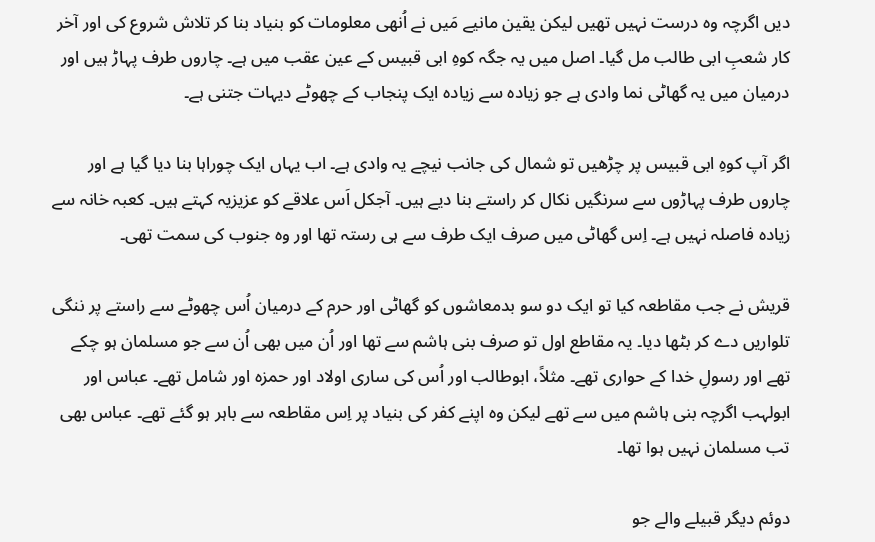دیں اگرچہ وہ درست نہیں تھیں لیکن یقین مانیے مَیں نے اُنھی معلومات کو بنیاد بنا کر تلاش شروع کی اور آخر کار شعبِ ابی طالب مل گیا۔ اصل میں یہ جگہ کوہِ ابی قبیس کے عین عقب میں ہے۔ چاروں طرف پہاڑ ہیں اور درمیان میں یہ گھاٹی نما وادی ہے جو زیادہ سے زیادہ ایک پنجاب کے چھوٹے دیہات جتنی ہے۔

اگر آپ کوہِ ابی قبیس پر چڑھیں تو شمال کی جانب نیچے یہ وادی ہے۔ اب یہاں ایک چوراہا بنا دیا گیا ہے اور چاروں طرف پہاڑوں سے سرنگیں نکال کر راستے بنا دیے ہیں۔ آجکل اَس علاقے کو عزیزیہ کہتے ہیں۔ کعبہ خانہ سے زیادہ فاصلہ نہیں ہے۔ اِس گھاٹی میں صرف ایک طرف سے ہی رستہ تھا اور وہ جنوب کی سمت تھی۔

قریش نے جب مقاطعہ کیا تو ایک دو سو بدمعاشوں کو گھاٹی اور حرم کے درمیان اُس چھوٹے سے راستے پر ننگی تلواریں دے کر بٹھا دیا۔ یہ مقاطع اول تو صرف بنی ہاشم سے تھا اور اُن میں بھی اُن سے جو مسلمان ہو چکے تھے اور رسولِ خدا کے حواری تھے۔ مثلاً، ابوطالب اور اُس کی ساری اولاد اور حمزہ اور شامل تھے۔ عباس اور ابولہب اگرچہ بنی ہاشم میں سے تھے لیکن وہ اپنے کفر کی بنیاد پر اِس مقاطعہ سے باہر ہو گئے تھے۔ عباس بھی تب مسلمان نہیں ہوا تھا۔

دوئم دیگر قبیلے والے جو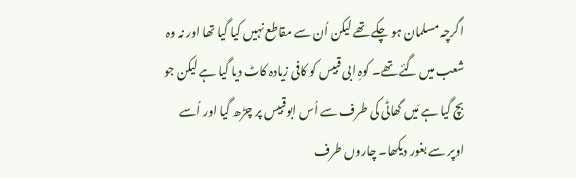اگرچہ مسلمان ہو چکے تھے لیکن اُن سے مقاطع نہیں کیا گیا تھا اور نہ وہ شعب میں گئے تھے۔ کوہِ ابی قبیس کو کافی زیادہ کاٹ دیا گیا ہے لیکن جو بچ گیا ہے مَیں گھاٹی کی طرف سے اُس ابوقبیس پر چڑھ گیا اور اُسے اوپر سے بغور دیکھا۔ چاروں طرف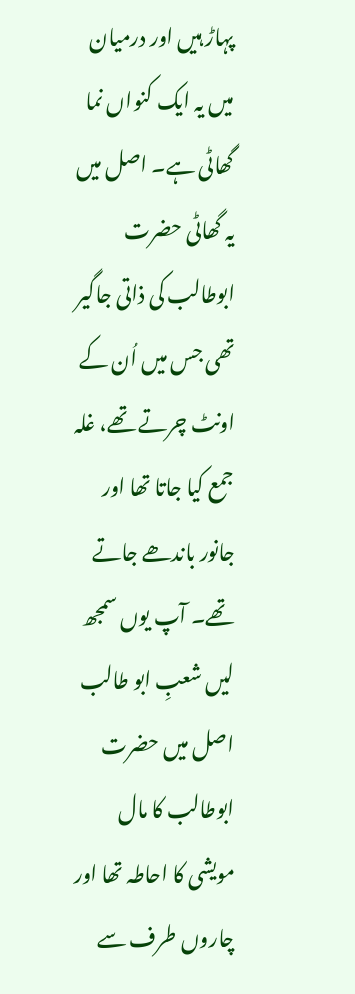پہاڑ ہیں اور درمیان میں یہ ایک کنواں نما گھاٹی ہے۔ اصل میں یہ گھاٹی حضرت ابوطالب کی ذاتی جاگیر تھی جس میں اُن کے اونٹ چرتے تھے، غلہ جمع کیا جاتا تھا اور جانور باندھے جاتے تھے۔ آپ یوں سمجھ لیں شعبِ ابو طالب اصل میں حضرت ابوطالب کا مال مویشی کا احاطہ تھا اور چاروں طرف سے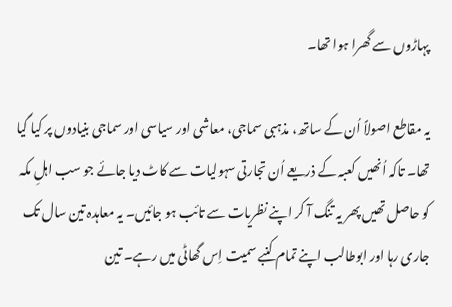پہاڑوں سے گھرا ہوا تھا۔

یہ مقاطع اصولاً اُن کے ساتھ، مذہبی سماجی، معاشی اور سیاسی اور سماجی بنیادوں پر کیا گیا تھا۔ تاکہ اُنھیں کعبہ کے ذریعے اُن تجارتی سہولیات سے کاٹ دیا جائے جو سب اہلِ مکہ کو حاصل تھیں پھر یہ تنگ آ کر اپنے نظریات سے تائب ہو جائیں۔ یہ معاہدہ تین سال تک جاری رہا اور ابوطالب اپنے تمام کنبے سمیت اِس گھاٹی میں رہے۔ تین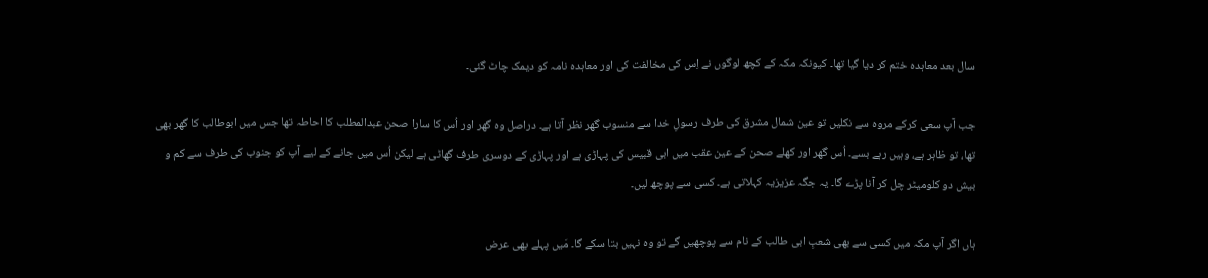سال بعد معاہدہ ختم کر دیا گیا تھا۔ کیونکہ مکہ کے کچھ لوگوں نے اِس کی مخالفت کی اور معاہدہ نامہ کو دیمک چاٹ گئی۔

جب آپ سعی کرکے مروہ سے نکلیں تو عین شمال مشرق کی طرف رسولِ خدا سے منسوب گھر نظر آتا ہے۔ دراصل وہ گھر اور اُس کا سارا صحن عبدالمطلب کا احاطہ تھا جس میں ابوطالب کا گھر بھی تھا، تو ظاہر ہے، وہیں رہے بسے۔ اُس گھر اور کھلے صحن کے عین عقب میں ابی قبیس کی پہاڑی ہے اور پہاڑی کے دوسری طرف گھاٹی ہے لیکن اُس میں جانے کے لیے آپ کو جنوب کی طرف سے کم و بیش دو کلومیٹر چل کر آنا پڑے گا۔ یہ جگہ عزیزیہ کہلاتی ہے۔ کسی سے پوچھ لیں۔

ہاں اگر آپ مکہ میں کسی سے بھی شعبِ ابی طالب کے نام سے پوچھیں گے تو وہ نہیں بتا سکے گا۔ مَیں پہلے بھی عرض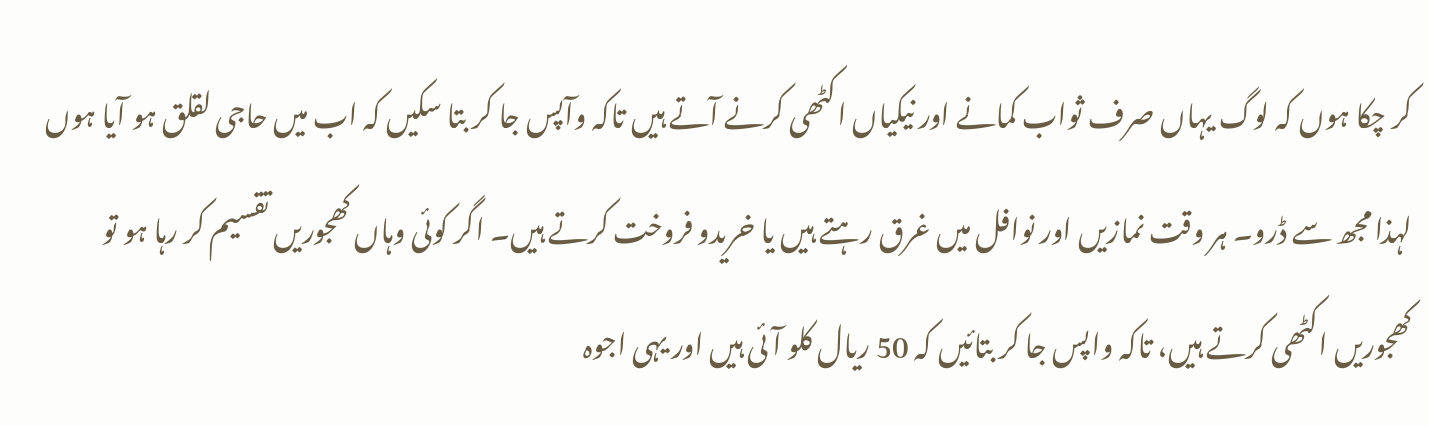کر چکا ہوں کہ لوگ یہاں صرف ثواب کمانے اور نیکیاں اکٹھی کرنے آتے ہیں تاکہ وآپس جا کر بتا سکیں کہ اب میں حاجی لقلق ہو آیا ہوں لہذا مجھ سے ڈرو۔ ہر وقت نمازیں اور نوافل میں غرق رہتے ہیں یا خریدو فروخت کرتے ہیں۔ اگر کوئی وہاں کھجوریں تقسیم کر رہا ہو تو کھجوریں اکٹھی کرتے ہیں، تاکہ واپس جا کر بتائیں کہ 50 ریال کلو آئی ہیں اور یہی اجوہ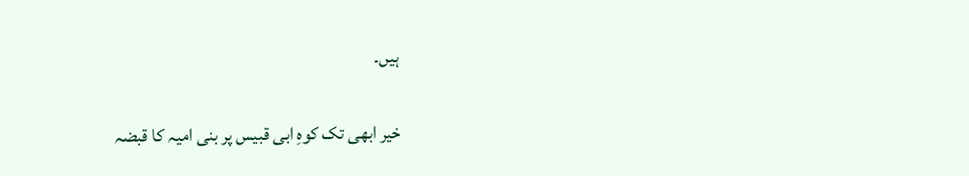ہیں۔

خیر ابھی تک کوہِ ابی قبیس پر بنی امیہ کا قبضہ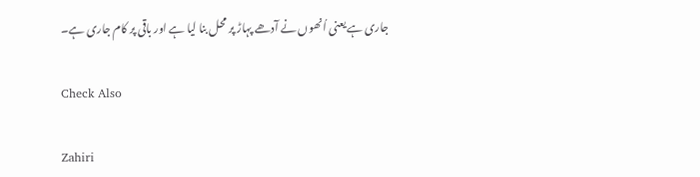جاری ہے یعنی اُنھوں نے آدھے پہاڑ پر محل بنا لیا ہے اور باقی پر کام جاری ہے۔

Check Also

Zahiri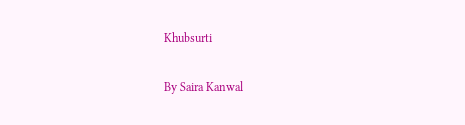Khubsurti

By Saira Kanwal